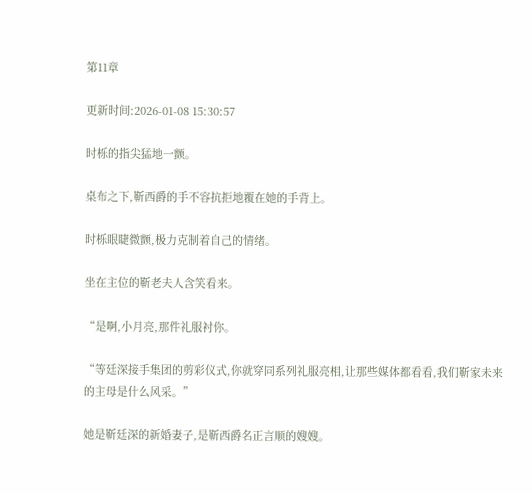第11章

更新时间:2026-01-08 15:30:57

时栎的指尖猛地一颤。

桌布之下,靳西爵的手不容抗拒地覆在她的手背上。

时栎眼睫微颤,极力克制着自己的情绪。

坐在主位的靳老夫人含笑看来。

“是啊,小月亮,那件礼服衬你。

“等廷深接手集团的剪彩仪式,你就穿同系列礼服亮相,让那些媒体都看看,我们靳家未来的主母是什么风采。”

她是靳廷深的新婚妻子,是靳西爵名正言顺的嫂嫂。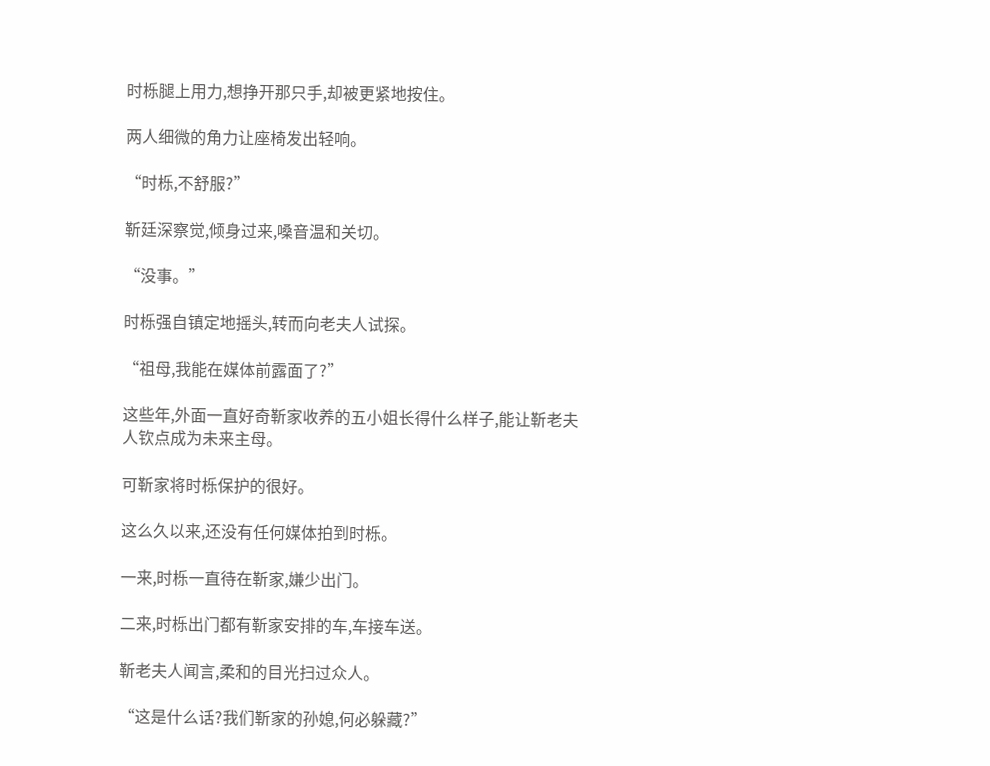时栎腿上用力,想挣开那只手,却被更紧地按住。

两人细微的角力让座椅发出轻响。

“时栎,不舒服?”

靳廷深察觉,倾身过来,嗓音温和关切。

“没事。”

时栎强自镇定地摇头,转而向老夫人试探。

“祖母,我能在媒体前露面了?”

这些年,外面一直好奇靳家收养的五小姐长得什么样子,能让靳老夫人钦点成为未来主母。

可靳家将时栎保护的很好。

这么久以来,还没有任何媒体拍到时栎。

一来,时栎一直待在靳家,嫌少出门。

二来,时栎出门都有靳家安排的车,车接车送。

靳老夫人闻言,柔和的目光扫过众人。

“这是什么话?我们靳家的孙媳,何必躲藏?”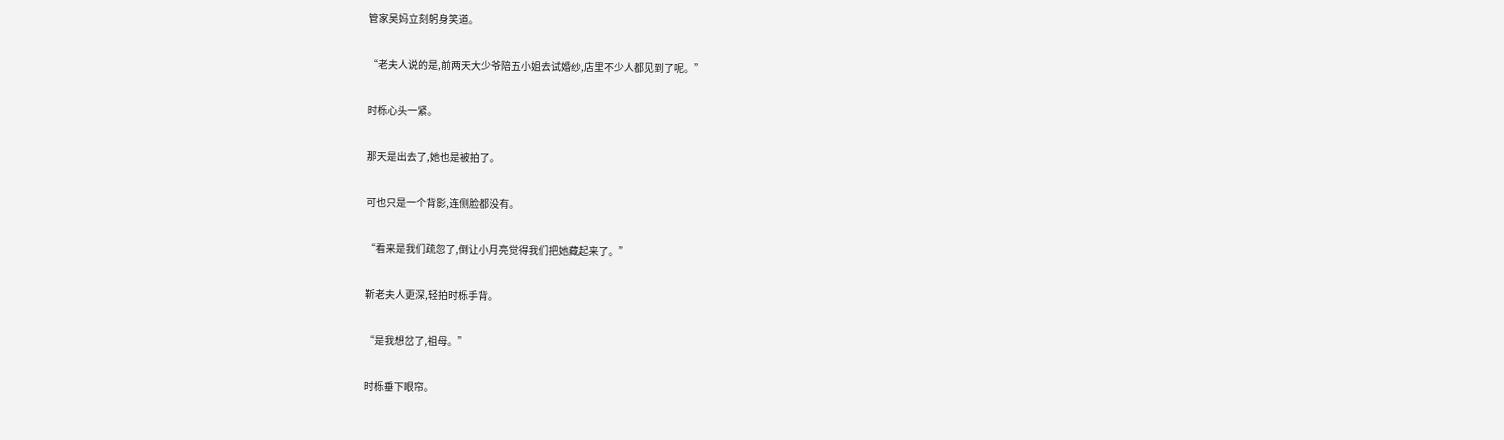管家吴妈立刻躬身笑道。

“老夫人说的是,前两天大少爷陪五小姐去试婚纱,店里不少人都见到了呢。”

时栎心头一紧。

那天是出去了,她也是被拍了。

可也只是一个背影,连侧脸都没有。

“看来是我们疏忽了,倒让小月亮觉得我们把她藏起来了。”

靳老夫人更深,轻拍时栎手背。

“是我想岔了,祖母。”

时栎垂下眼帘。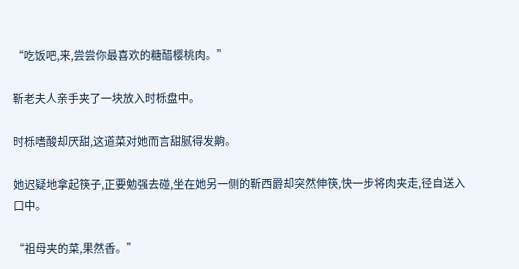“吃饭吧,来,尝尝你最喜欢的糖醋樱桃肉。”

靳老夫人亲手夹了一块放入时栎盘中。

时栎嗜酸却厌甜,这道菜对她而言甜腻得发齁。

她迟疑地拿起筷子,正要勉强去碰,坐在她另一侧的靳西爵却突然伸筷,快一步将肉夹走,径自送入口中。

“祖母夹的菜,果然香。”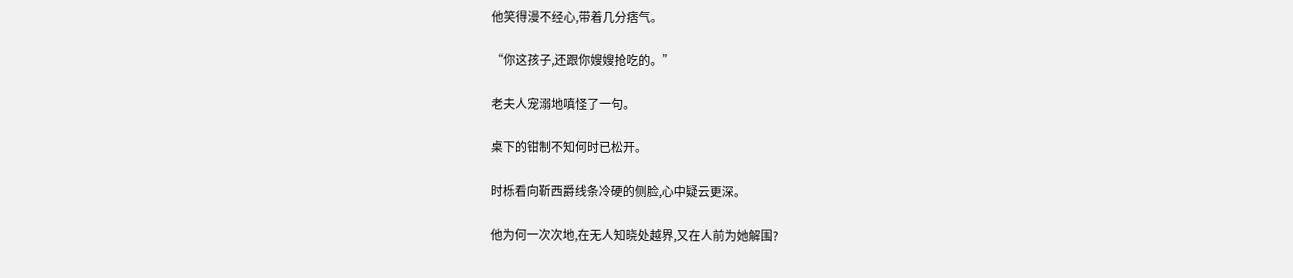他笑得漫不经心,带着几分痞气。

“你这孩子,还跟你嫂嫂抢吃的。”

老夫人宠溺地嗔怪了一句。

桌下的钳制不知何时已松开。

时栎看向靳西爵线条冷硬的侧脸,心中疑云更深。

他为何一次次地,在无人知晓处越界,又在人前为她解围?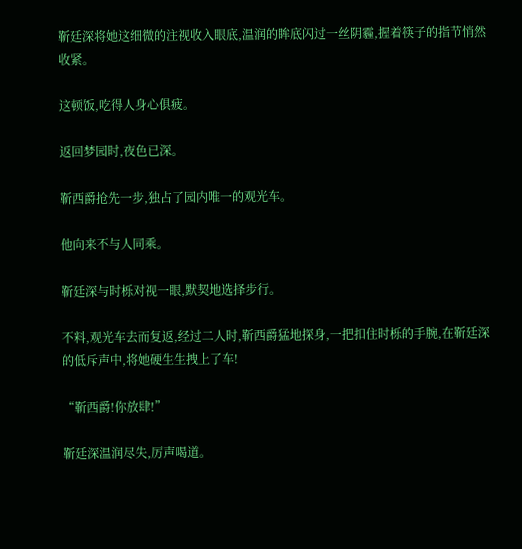靳廷深将她这细微的注视收入眼底,温润的眸底闪过一丝阴霾,握着筷子的指节悄然收紧。

这顿饭,吃得人身心俱疲。

返回梦园时,夜色已深。

靳西爵抢先一步,独占了园内唯一的观光车。

他向来不与人同乘。

靳廷深与时栎对视一眼,默契地选择步行。

不料,观光车去而复返,经过二人时,靳西爵猛地探身,一把扣住时栎的手腕,在靳廷深的低斥声中,将她硬生生拽上了车!

“靳西爵!你放肆!”

靳廷深温润尽失,厉声喝道。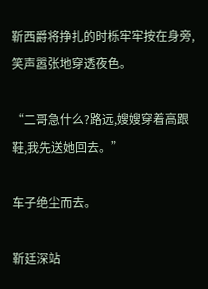靳西爵将挣扎的时栎牢牢按在身旁,笑声嚣张地穿透夜色。

“二哥急什么?路远,嫂嫂穿着高跟鞋,我先送她回去。”

车子绝尘而去。

靳廷深站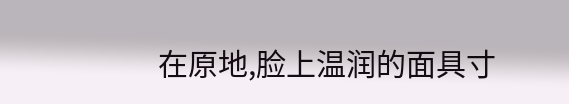在原地,脸上温润的面具寸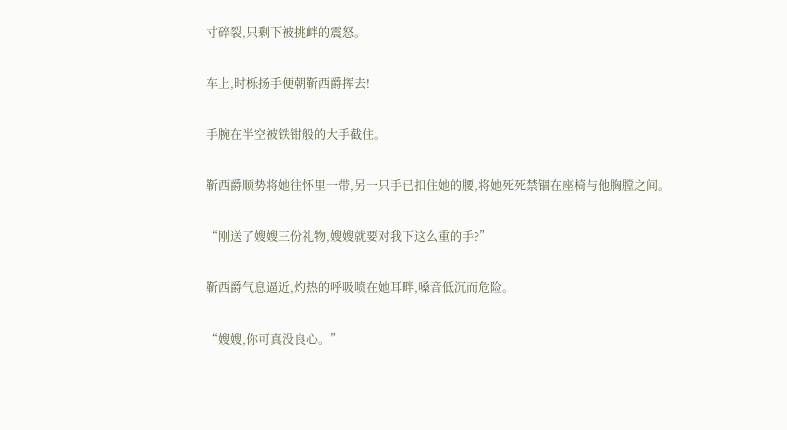寸碎裂,只剩下被挑衅的震怒。

车上,时栎扬手便朝靳西爵挥去!

手腕在半空被铁钳般的大手截住。

靳西爵顺势将她往怀里一带,另一只手已扣住她的腰,将她死死禁锢在座椅与他胸膛之间。

“刚送了嫂嫂三份礼物,嫂嫂就要对我下这么重的手?”

靳西爵气息逼近,灼热的呼吸喷在她耳畔,嗓音低沉而危险。

“嫂嫂,你可真没良心。”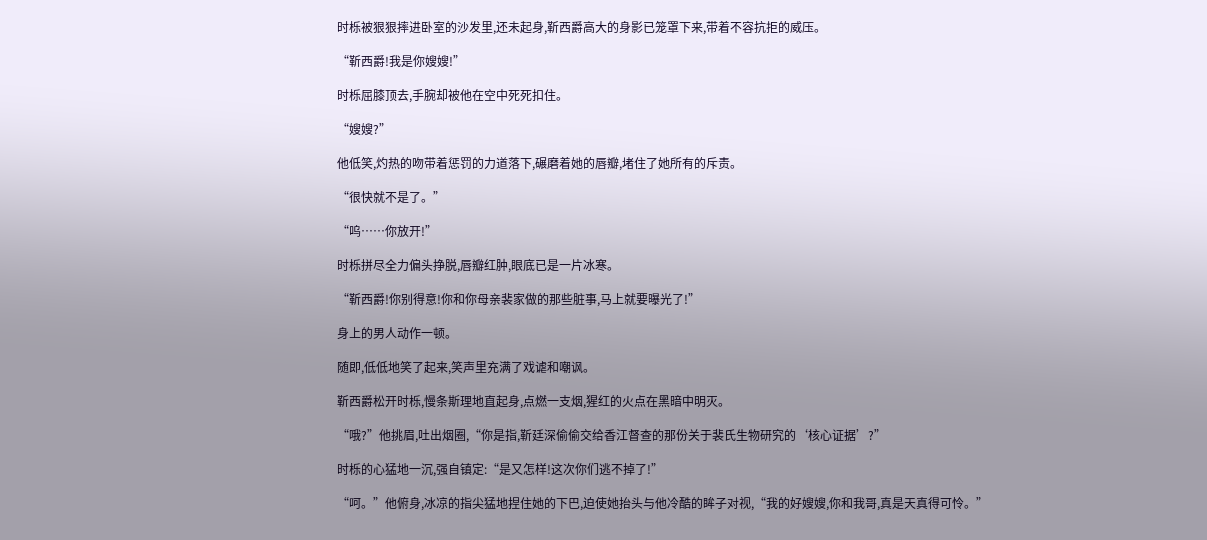时栎被狠狠摔进卧室的沙发里,还未起身,靳西爵高大的身影已笼罩下来,带着不容抗拒的威压。

“靳西爵!我是你嫂嫂!”

时栎屈膝顶去,手腕却被他在空中死死扣住。

“嫂嫂?”

他低笑,灼热的吻带着惩罚的力道落下,碾磨着她的唇瓣,堵住了她所有的斥责。

“很快就不是了。”

“呜……你放开!”

时栎拼尽全力偏头挣脱,唇瓣红肿,眼底已是一片冰寒。

“靳西爵!你别得意!你和你母亲裴家做的那些脏事,马上就要曝光了!”

身上的男人动作一顿。

随即,低低地笑了起来,笑声里充满了戏谑和嘲讽。

靳西爵松开时栎,慢条斯理地直起身,点燃一支烟,猩红的火点在黑暗中明灭。

“哦?”他挑眉,吐出烟圈,“你是指,靳廷深偷偷交给香江督查的那份关于裴氏生物研究的‘核心证据’?”

时栎的心猛地一沉,强自镇定:“是又怎样!这次你们逃不掉了!”

“呵。”他俯身,冰凉的指尖猛地捏住她的下巴,迫使她抬头与他冷酷的眸子对视,“我的好嫂嫂,你和我哥,真是天真得可怜。”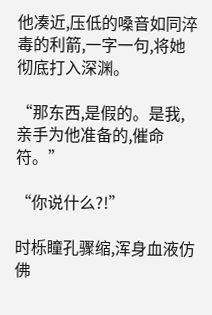他凑近,压低的嗓音如同淬毒的利箭,一字一句,将她彻底打入深渊。

“那东西,是假的。是我,亲手为他准备的,催命符。”

“你说什么?!”

时栎瞳孔骤缩,浑身血液仿佛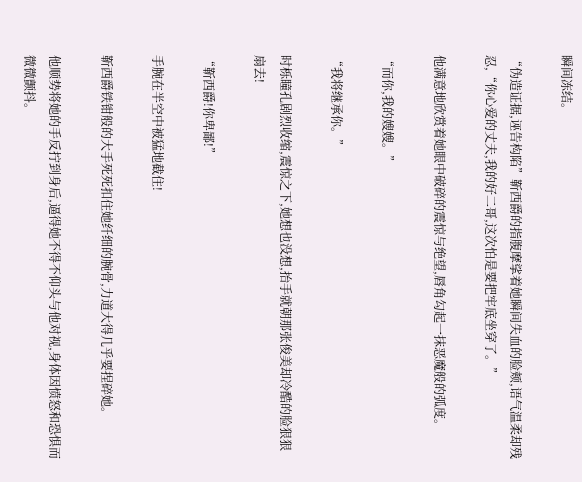瞬间冻结。

“伪造证据,诬告构陷”靳西爵的指腹摩挲着她瞬间失血的脸颊,语气温柔却残忍,“你心爱的丈夫,我的好二哥,这次怕是要把牢底坐穿了。”

他满意地欣赏着她眼中破碎的震惊与绝望,唇角勾起一抹恶魔般的弧度。

“而你,我的嫂嫂。”

“我将继承你。”

时栎瞳孔剧烈收缩,震惊之下,她想也没想,抬手就朝那张俊美却冷酷的脸狠狠扇去!

“靳西爵!你卑鄙!”

手腕在半空中被猛地截住!

靳西爵铁钳般的大手死死扣住她纤细的腕骨,力道大得几乎要捏碎她。

他顺势将她的手反拧到身后,逼得她不得不仰头与他对视,身体因愤怒和恐惧而微微颤抖。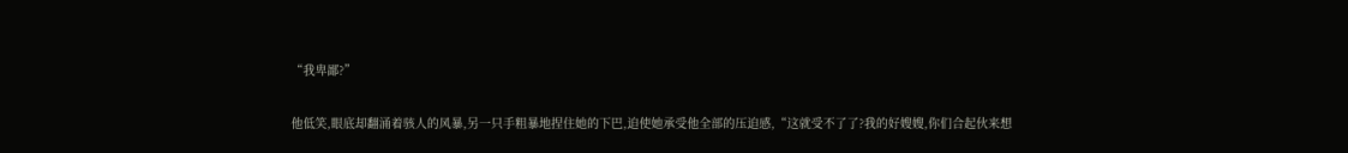“我卑鄙?”

他低笑,眼底却翻涌着骇人的风暴,另一只手粗暴地捏住她的下巴,迫使她承受他全部的压迫感,“这就受不了了?我的好嫂嫂,你们合起伙来想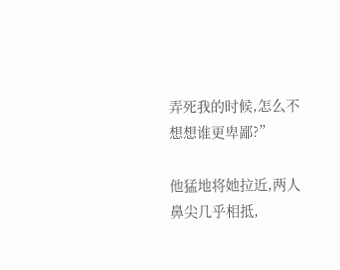弄死我的时候,怎么不想想谁更卑鄙?”

他猛地将她拉近,两人鼻尖几乎相抵,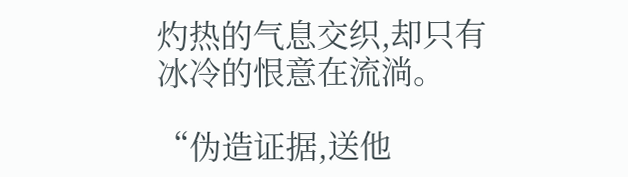灼热的气息交织,却只有冰冷的恨意在流淌。

“伪造证据,送他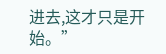进去,这才只是开始。”